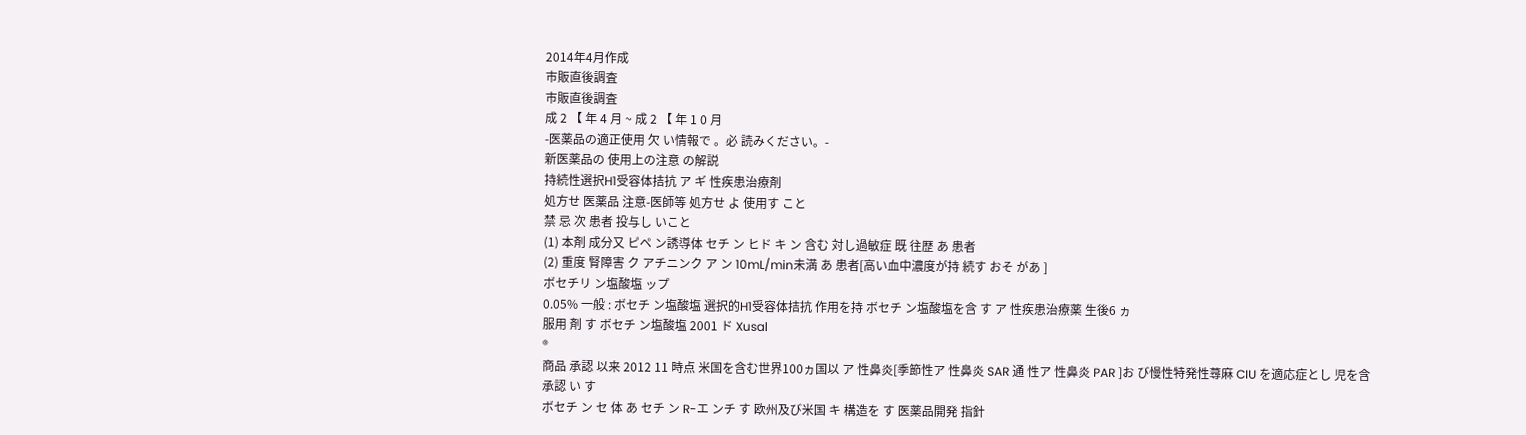2014年4月作成
市販直後調査
市販直後調査
成 2 【 年 4 月 ~ 成 2 【 年 1 0 月
-医薬品の適正使用 欠 い情報で 。必 読みください。-
新医薬品の 使用上の注意 の解説
持続性選択H1受容体拮抗 ア ギ 性疾患治療剤
処方せ 医薬品 注意-医師等 処方せ よ 使用す こと
禁 忌 次 患者 投与し いこと
(1) 本剤 成分又 ピペ ン誘導体 セチ ン ヒド キ ン 含む 対し過敏症 既 往歴 あ 患者
(2) 重度 腎障害 ク アチニンク ア ン 10mL/min未満 あ 患者[高い血中濃度が持 続す おそ があ ]
ボセチリ ン塩酸塩 ップ
0.05% 一般 : ボセチ ン塩酸塩 選択的H1受容体拮抗 作用を持 ボセチ ン塩酸塩を含 す ア 性疾患治療薬 生後6 ヵ
服用 剤 す ボセチ ン塩酸塩 2001 ド Xusal
®
商品 承認 以来 2012 11 時点 米国を含む世界100ヵ国以 ア 性鼻炎[季節性ア 性鼻炎 SAR 通 性ア 性鼻炎 PAR ]お び慢性特発性蕁麻 CIU を適応症とし 児を含 承認 い す
ボセチ ン セ 体 あ セチ ン R-エ ンチ す 欧州及び米国 キ 構造を す 医薬品開発 指針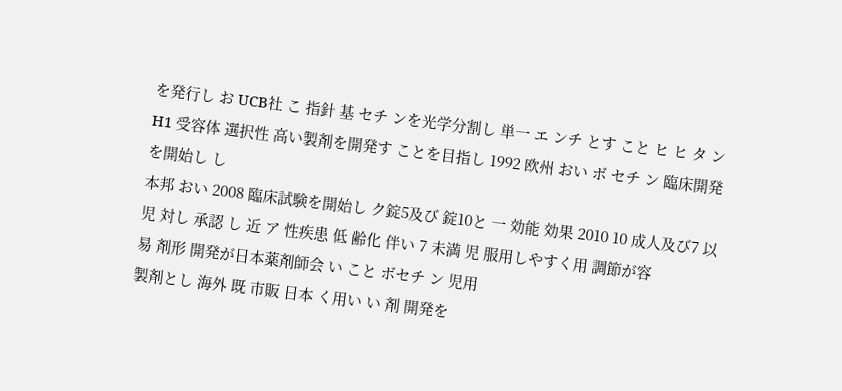を発行し お UCB社 こ 指針 基 セチ ンを光学分割し 単一 エ ンチ とす こと ヒ ヒ タ ンH1 受容体 選択性 高い製剤を開発す ことを目指し 1992 欧州 おい ボ セチ ン 臨床開発を開始し し
本邦 おい 2008 臨床試験を開始し ク錠5及び 錠10と 一 効能 効果 2010 10 成人及び7 以 児 対し 承認 し 近 ア 性疾患 低 齢化 伴い 7 未満 児 服用しやすく用 調節が容
易 剤形 開発が日本薬剤師会 い こと ボセチ ン 児用
製剤とし 海外 既 市販 日本 く用い い 剤 開発を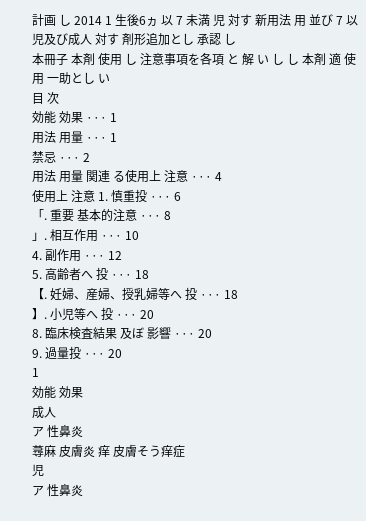計画 し 2014 1 生後6ヵ 以 7 未満 児 対す 新用法 用 並び 7 以
児及び成人 対す 剤形追加とし 承認 し
本冊子 本剤 使用 し 注意事項を各項 と 解 い し し 本剤 適 使用 一助とし い
目 次
効能 効果 ··· 1
用法 用量 ··· 1
禁忌 ··· 2
用法 用量 関連 る使用上 注意 ··· 4
使用上 注意 1. 慎重投 ··· 6
「. 重要 基本的注意 ··· 8
」. 相互作用 ··· 10
4. 副作用 ··· 12
5. 高齢者へ 投 ··· 18
【. 妊婦、産婦、授乳婦等へ 投 ··· 18
】. 小児等へ 投 ··· 20
8. 臨床検査結果 及ぼ 影響 ··· 20
9. 過量投 ··· 20
1
効能 効果
成人
ア 性鼻炎
蕁麻 皮膚炎 痒 皮膚そう痒症
児
ア 性鼻炎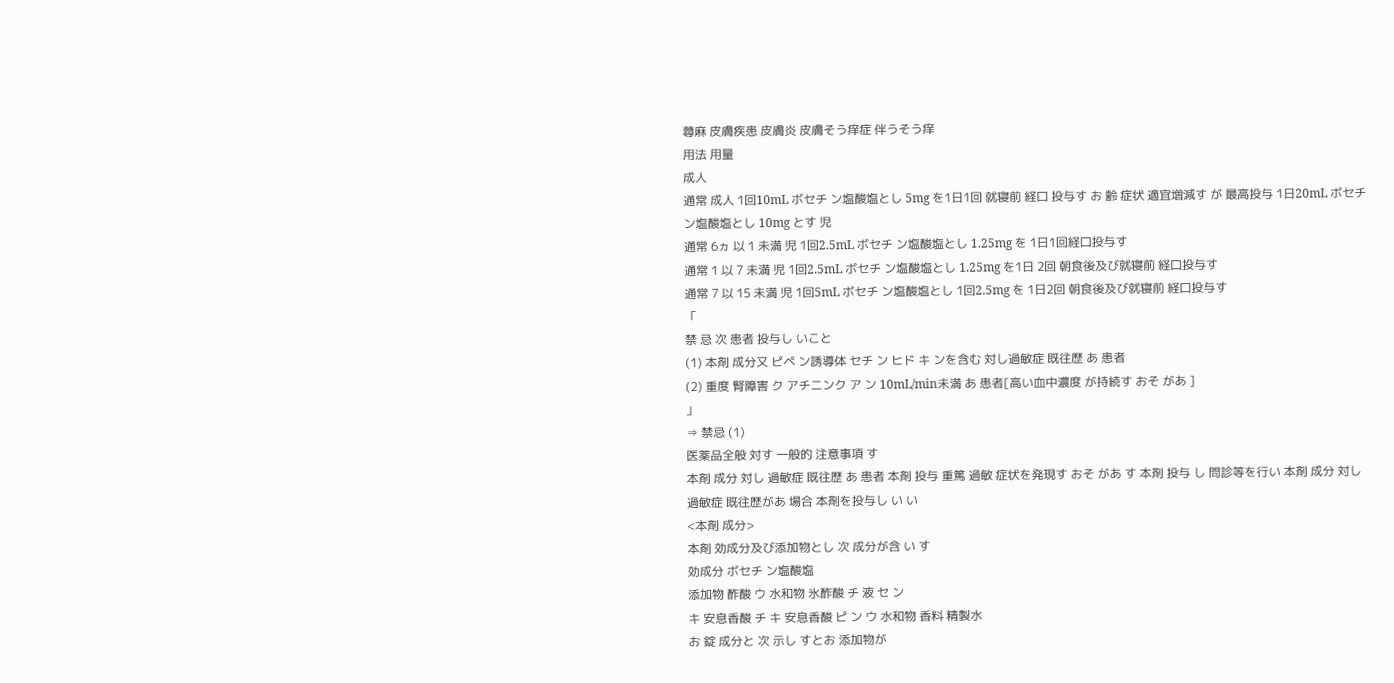蕁麻 皮膚疾患 皮膚炎 皮膚そう痒症 伴うそう痒
用法 用量
成人
通常 成人 1回10mL ボセチ ン塩酸塩とし 5mg を1日1回 就寝前 経口 投与す お 齢 症状 適宜増減す が 最高投与 1日20mL ボセチ
ン塩酸塩とし 10mg とす 児
通常 6ヵ 以 1 未満 児 1回2.5mL ボセチ ン塩酸塩とし 1.25mg を 1日1回経口投与す
通常 1 以 7 未満 児 1回2.5mL ボセチ ン塩酸塩とし 1.25mg を1日 2回 朝食後及び就寝前 経口投与す
通常 7 以 15 未満 児 1回5mL ボセチ ン塩酸塩とし 1回2.5mg を 1日2回 朝食後及び就寝前 経口投与す
「
禁 忌 次 患者 投与し いこと
(1) 本剤 成分又 ピペ ン誘導体 セチ ン ヒド キ ンを含む 対し過敏症 既往歴 あ 患者
(2) 重度 腎障害 ク アチニンク ア ン 10mL/min未満 あ 患者[高い血中濃度 が持続す おそ があ ]
」
⇒ 禁忌 (1)
医薬品全般 対す 一般的 注意事項 す
本剤 成分 対し 過敏症 既往歴 あ 患者 本剤 投与 重篤 過敏 症状を発現す おそ があ す 本剤 投与 し 問診等を行い 本剤 成分 対し
過敏症 既往歴があ 場合 本剤を投与し い い
<本剤 成分>
本剤 効成分及び添加物とし 次 成分が含 い す
効成分 ボセチ ン塩酸塩
添加物 酢酸 ウ 水和物 氷酢酸 チ 液 セ ン
キ 安息香酸 チ キ 安息香酸 ピ ン ウ 水和物 香料 精製水
お 錠 成分と 次 示し すとお 添加物が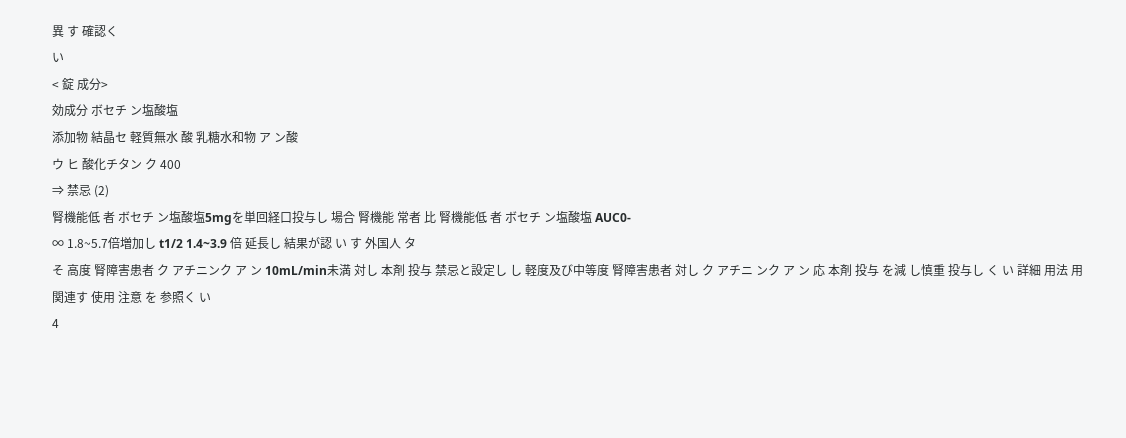異 す 確認く
い
< 錠 成分>
効成分 ボセチ ン塩酸塩
添加物 結晶セ 軽質無水 酸 乳糖水和物 ア ン酸
ウ ヒ 酸化チタン ク 400
⇒ 禁忌 (2)
腎機能低 者 ボセチ ン塩酸塩5mgを単回経口投与し 場合 腎機能 常者 比 腎機能低 者 ボセチ ン塩酸塩 AUC0-
∞ 1.8~5.7倍増加し t1/2 1.4~3.9 倍 延長し 結果が認 い す 外国人 タ
そ 高度 腎障害患者 ク アチニンク ア ン 10mL/min未満 対し 本剤 投与 禁忌と設定し し 軽度及び中等度 腎障害患者 対し ク アチニ ンク ア ン 応 本剤 投与 を減 し慎重 投与し く い 詳細 用法 用
関連す 使用 注意 を 参照く い
4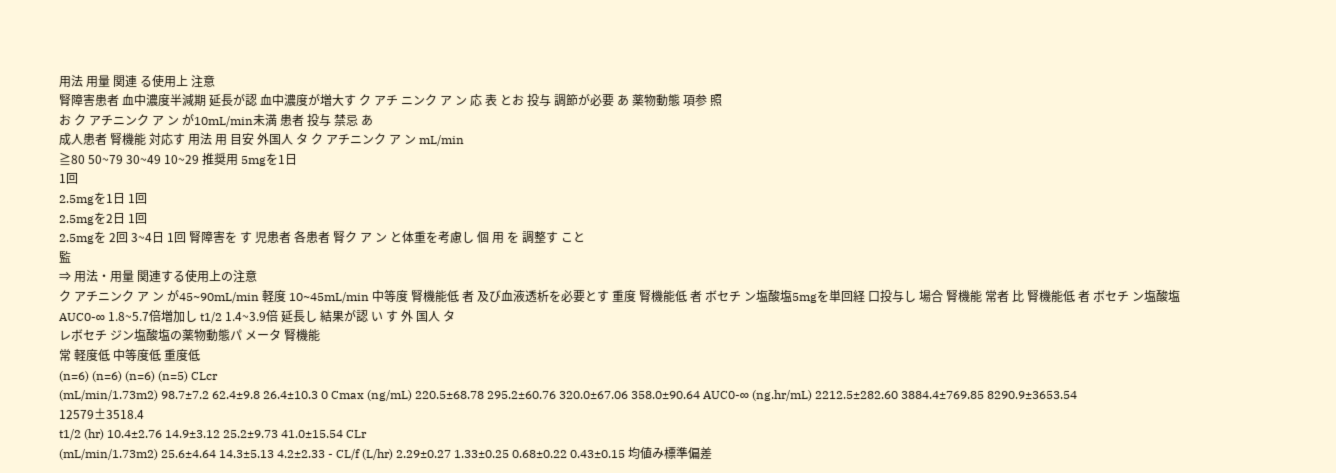用法 用量 関連 る使用上 注意
腎障害患者 血中濃度半減期 延長が認 血中濃度が増大す ク アチ ニンク ア ン 応 表 とお 投与 調節が必要 あ 薬物動態 項参 照
お ク アチニンク ア ン が10mL/min未満 患者 投与 禁忌 あ
成人患者 腎機能 対応す 用法 用 目安 外国人 タ ク アチニンク ア ン mL/min
≧80 50~79 30~49 10~29 推奨用 5mgを1日
1回
2.5mgを1日 1回
2.5mgを2日 1回
2.5mgを 2回 3~4日 1回 腎障害を す 児患者 各患者 腎ク ア ン と体重を考慮し 個 用 を 調整す こと
監
⇒ 用法・用量 関連する使用上の注意
ク アチニンク ア ン が45~90mL/min 軽度 10~45mL/min 中等度 腎機能低 者 及び血液透析を必要とす 重度 腎機能低 者 ボセチ ン塩酸塩5mgを単回経 口投与し 場合 腎機能 常者 比 腎機能低 者 ボセチ ン塩酸塩
AUC0-∞ 1.8~5.7倍増加し t1/2 1.4~3.9倍 延長し 結果が認 い す 外 国人 タ
レボセチ ジン塩酸塩の薬物動態パ メータ 腎機能
常 軽度低 中等度低 重度低
(n=6) (n=6) (n=6) (n=5) CLcr
(mL/min/1.73m2) 98.7±7.2 62.4±9.8 26.4±10.3 0 Cmax (ng/mL) 220.5±68.78 295.2±60.76 320.0±67.06 358.0±90.64 AUC0-∞ (ng.hr/mL) 2212.5±282.60 3884.4±769.85 8290.9±3653.54 12579±3518.4
t1/2 (hr) 10.4±2.76 14.9±3.12 25.2±9.73 41.0±15.54 CLr
(mL/min/1.73m2) 25.6±4.64 14.3±5.13 4.2±2.33 - CL/f (L/hr) 2.29±0.27 1.33±0.25 0.68±0.22 0.43±0.15 均値み標準偏差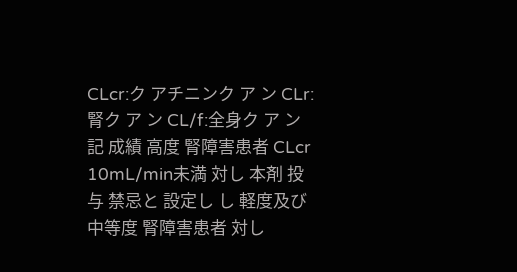CLcr:ク アチニンク ア ン CLr:腎ク ア ン CL/f:全身ク ア ン
記 成績 高度 腎障害患者 CLcr 10mL/min未満 対し 本剤 投与 禁忌と 設定し し 軽度及び中等度 腎障害患者 対し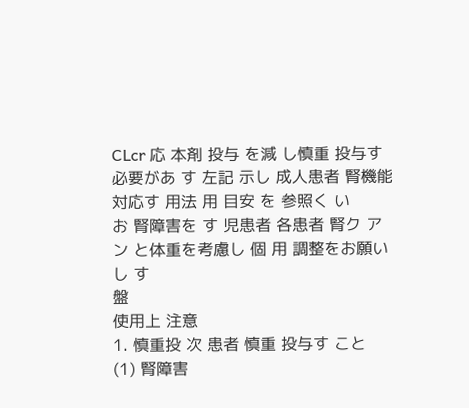CLcr 応 本剤 投与 を減 し慎重 投与す 必要があ す 左記 示し 成人患者 腎機能 対応す 用法 用 目安 を 参照く い
お 腎障害を す 児患者 各患者 腎ク ア ン と体重を考慮し 個 用 調整をお願いし す
盤
使用上 注意
1. 慎重投 次 患者 慎重 投与す こと
(1) 腎障害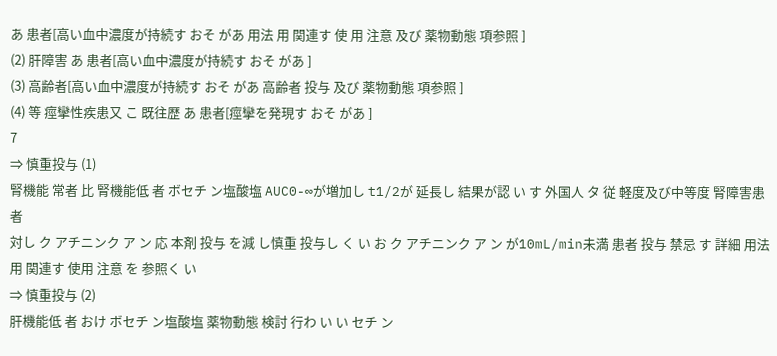あ 患者[高い血中濃度が持続す おそ があ 用法 用 関連す 使 用 注意 及び 薬物動態 項参照 ]
(2) 肝障害 あ 患者[高い血中濃度が持続す おそ があ ]
(3) 高齢者[高い血中濃度が持続す おそ があ 高齢者 投与 及び 薬物動態 項参照 ]
(4) 等 痙攣性疾患又 こ 既往歴 あ 患者[痙攣を発現す おそ があ ]
7
⇒ 慎重投与 (1)
腎機能 常者 比 腎機能低 者 ボセチ ン塩酸塩 AUC0-∞が増加し t1/2が 延長し 結果が認 い す 外国人 タ 従 軽度及び中等度 腎障害患者
対し ク アチニンク ア ン 応 本剤 投与 を減 し慎重 投与し く い お ク アチニンク ア ン が10mL/min未満 患者 投与 禁忌 す 詳細 用法 用 関連す 使用 注意 を 参照く い
⇒ 慎重投与 (2)
肝機能低 者 おけ ボセチ ン塩酸塩 薬物動態 検討 行わ い い セチ ン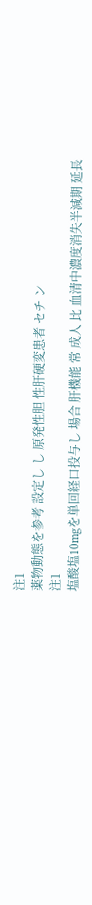注1
薬物動態を参考 設定し し 原発性胆 性肝硬変患者 セチ ン
注1
塩酸塩10mgを単回経口投与し 場合 肝機能 常 成人 比 血清中濃度消失半減期 延長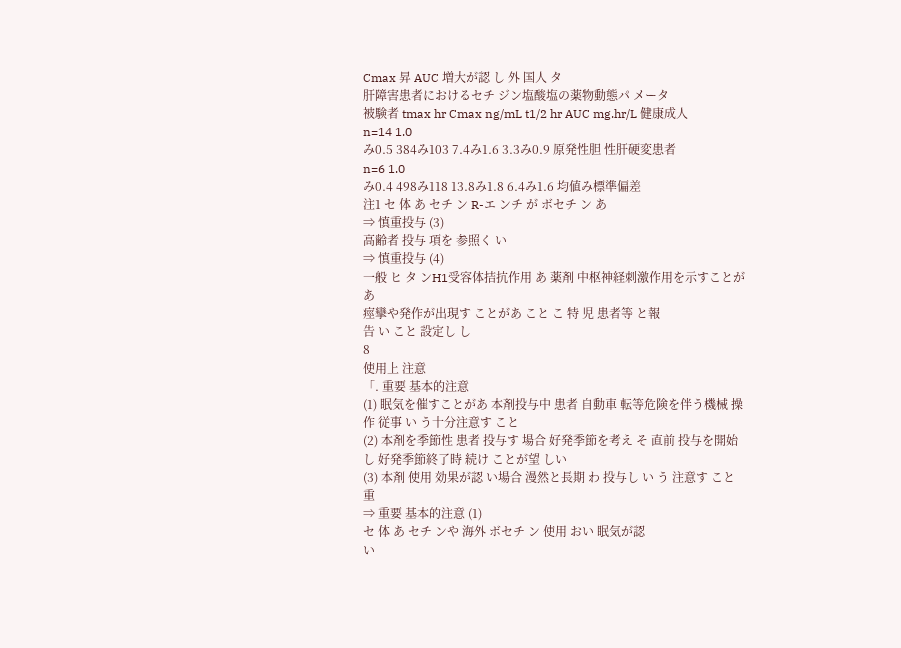Cmax 昇 AUC 増大が認 し 外 国人 タ
肝障害患者におけるセチ ジン塩酸塩の薬物動態パ メータ
被験者 tmax hr Cmax ng/mL t1/2 hr AUC mg.hr/L 健康成人
n=14 1.0
み0.5 384み103 7.4み1.6 3.3み0.9 原発性胆 性肝硬変患者
n=6 1.0
み0.4 498み118 13.8み1.8 6.4み1.6 均値み標準偏差
注1 セ 体 あ セチ ン R-エ ンチ が ボセチ ン あ
⇒ 慎重投与 (3)
高齢者 投与 項を 参照く い
⇒ 慎重投与 (4)
一般 ヒ タ ンH1受容体拮抗作用 あ 薬剤 中枢神経刺激作用を示すことがあ
痙攣や発作が出現す ことがあ こと こ 特 児 患者等 と報
告 い こと 設定し し
8
使用上 注意
「. 重要 基本的注意
(1) 眠気を催すことがあ 本剤投与中 患者 自動車 転等危険を伴う機械 操 作 従事 い う十分注意す こと
(2) 本剤を季節性 患者 投与す 場合 好発季節を考え そ 直前 投与を開始し 好発季節終了時 続け ことが望 しい
(3) 本剤 使用 効果が認 い場合 漫然と長期 わ 投与し い う 注意す こと
重
⇒ 重要 基本的注意 (1)
セ 体 あ セチ ンや 海外 ボセチ ン 使用 おい 眠気が認
い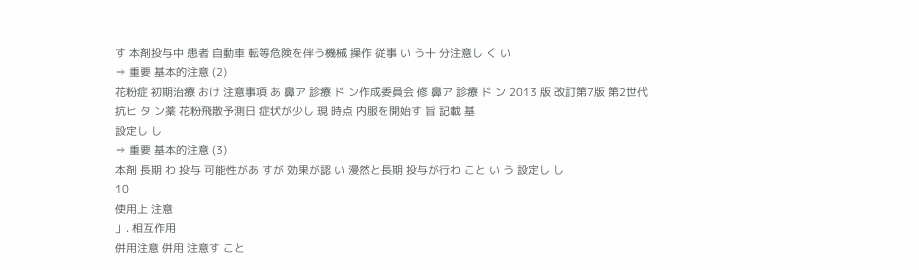す 本剤投与中 患者 自動車 転等危険を伴う機械 操作 従事 い う十 分注意し く い
⇒ 重要 基本的注意 (2)
花粉症 初期治療 おけ 注意事項 あ 鼻ア 診療 ド ン作成委員会 修 鼻ア 診療 ド ン 2013 版 改訂第7版 第2世代抗ヒ タ ン薬 花粉飛散予測日 症状が少し 現 時点 内服を開始す 旨 記載 基
設定し し
⇒ 重要 基本的注意 (3)
本剤 長期 わ 投与 可能性があ すが 効果が認 い 漫然と長期 投与が行わ こと い う 設定し し
10
使用上 注意
」. 相互作用
併用注意 併用 注意す こと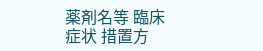薬剤名等 臨床症状 措置方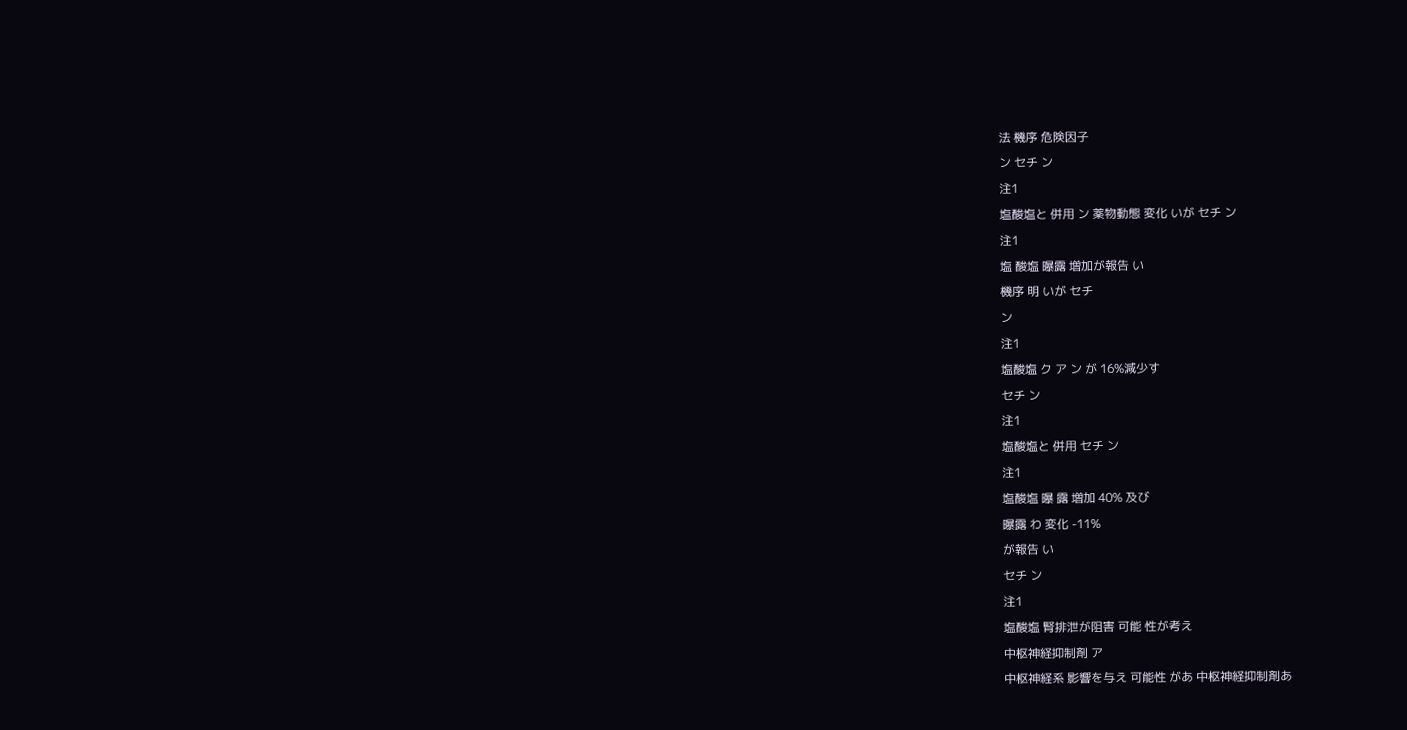法 機序 危険因子
ン セチ ン
注1
塩酸塩と 併用 ン 薬物動態 変化 いが セチ ン
注1
塩 酸塩 曝露 増加が報告 い
機序 明 いが セチ
ン
注1
塩酸塩 ク ア ン が 16%減少す
セチ ン
注1
塩酸塩と 併用 セチ ン
注1
塩酸塩 曝 露 増加 40% 及び
曝露 わ 変化 -11%
が報告 い
セチ ン
注1
塩酸塩 腎排泄が阻害 可能 性が考え
中枢神経抑制剤 ア
中枢神経系 影響を与え 可能性 があ 中枢神経抑制剤あ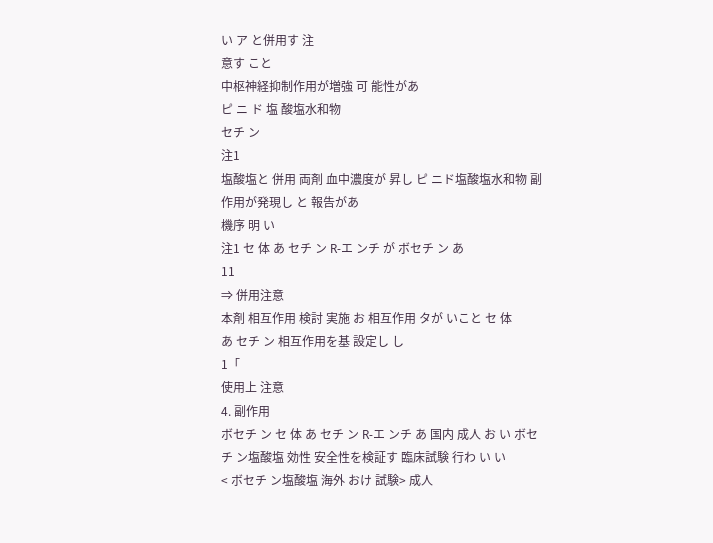い ア と併用す 注
意す こと
中枢神経抑制作用が増強 可 能性があ
ピ ニ ド 塩 酸塩水和物
セチ ン
注1
塩酸塩と 併用 両剤 血中濃度が 昇し ピ ニド塩酸塩水和物 副 作用が発現し と 報告があ
機序 明 い
注1 セ 体 あ セチ ン R-エ ンチ が ボセチ ン あ
11
⇒ 併用注意
本剤 相互作用 検討 実施 お 相互作用 タが いこと セ 体
あ セチ ン 相互作用を基 設定し し
1「
使用上 注意
4. 副作用
ボセチ ン セ 体 あ セチ ン R-エ ンチ あ 国内 成人 お い ボセチ ン塩酸塩 効性 安全性を検証す 臨床試験 行わ い い
< ボセチ ン塩酸塩 海外 おけ 試験> 成人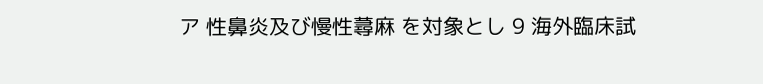ア 性鼻炎及び慢性蕁麻 を対象とし 9 海外臨床試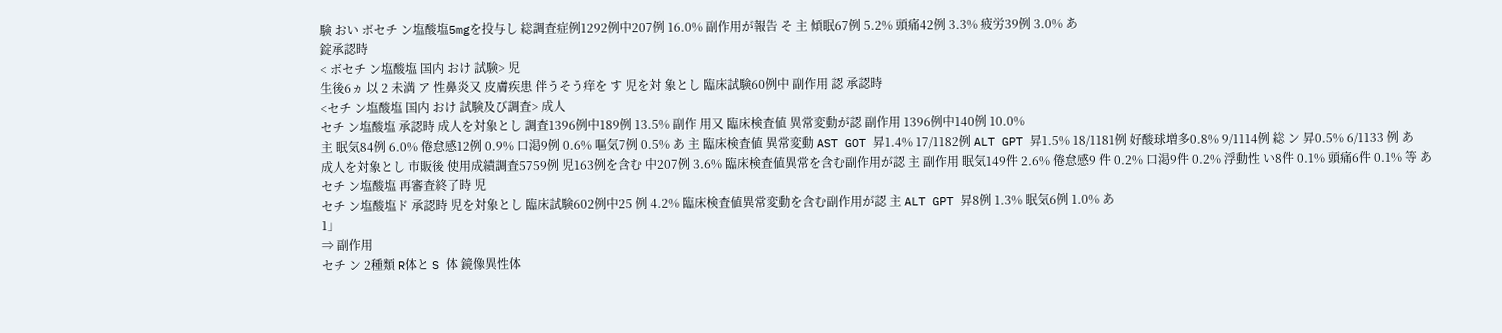験 おい ボセチ ン塩酸塩5mgを投与し 総調査症例1292例中207例 16.0% 副作用が報告 そ 主 傾眠67例 5.2% 頭痛42例 3.3% 疲労39例 3.0% あ
錠承認時
< ボセチ ン塩酸塩 国内 おけ 試験> 児
生後6ヵ 以 2 未満 ア 性鼻炎又 皮膚疾患 伴うそう痒を す 児を対 象とし 臨床試験60例中 副作用 認 承認時
<セチ ン塩酸塩 国内 おけ 試験及び調査> 成人
セチ ン塩酸塩 承認時 成人を対象とし 調査1396例中189例 13.5% 副作 用又 臨床検査値 異常変動が認 副作用 1396例中140例 10.0%
主 眠気84例 6.0% 倦怠感12例 0.9% 口渇9例 0.6% 嘔気7例 0.5% あ 主 臨床検査値 異常変動 AST GOT 昇1.4% 17/1182例 ALT GPT 昇1.5% 18/1181例 好酸球増多0.8% 9/1114例 総 ン 昇0.5% 6/1133 例 あ
成人を対象とし 市販後 使用成績調査5759例 児163例を含む 中207例 3.6% 臨床検査値異常を含む副作用が認 主 副作用 眠気149件 2.6% 倦怠感9 件 0.2% 口渇9件 0.2% 浮動性 い8件 0.1% 頭痛6件 0.1% 等 あ
セチ ン塩酸塩 再審査終了時 児
セチ ン塩酸塩ド 承認時 児を対象とし 臨床試験602例中25 例 4.2% 臨床検査値異常変動を含む副作用が認 主 ALT GPT 昇8例 1.3% 眠気6例 1.0% あ
1」
⇒ 副作用
セチ ン 2種類 R体と S 体 鏡像異性体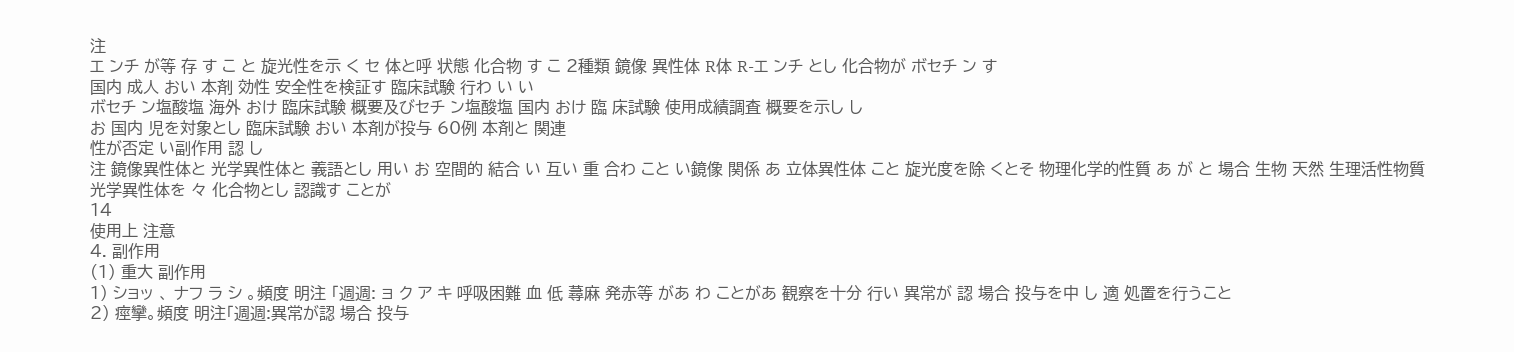注
エ ンチ が等 存 す こ と 旋光性を示 く セ 体と呼 状態 化合物 す こ 2種類 鏡像 異性体 R体 R-エ ンチ とし 化合物が ボセチ ン す
国内 成人 おい 本剤 効性 安全性を検証す 臨床試験 行わ い い
ボセチ ン塩酸塩 海外 おけ 臨床試験 概要及びセチ ン塩酸塩 国内 おけ 臨 床試験 使用成績調査 概要を示し し
お 国内 児を対象とし 臨床試験 おい 本剤が投与 60例 本剤と 関連
性が否定 い副作用 認 し
注 鏡像異性体と 光学異性体と 義語とし 用い お 空間的 結合 い 互い 重 合わ こと い鏡像 関係 あ 立体異性体 こと 旋光度を除 くとそ 物理化学的性質 あ が と 場合 生物 天然 生理活性物質
光学異性体を 々 化合物とし 認識す ことが
14
使用上 注意
4. 副作用
(1) 重大 副作用
1) ショッ 、 ナフ ラ シ 。頻度 明注 「週週: ョ ク ア キ 呼吸困難 血 低 蕁麻 発赤等 があ わ ことがあ 観察を十分 行い 異常が 認 場合 投与を中 し 適 処置を行うこと
2) 痙攣。頻度 明注「週週:異常が認 場合 投与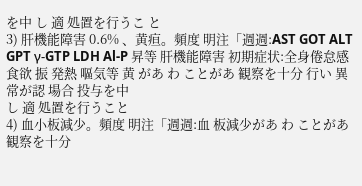を中 し 適 処置を行うこ と
3) 肝機能障害 0.6% 、黄疸。頻度 明注「週週:AST GOT ALT GPT γ-GTP LDH Al-P 昇等 肝機能障害 初期症状:全身倦怠感 食欲 振 発熱 嘔気等 黄 があ わ ことがあ 観察を十分 行い 異常が認 場合 投与を中
し 適 処置を行うこと
4) 血小板減少。頻度 明注「週週:血 板減少があ わ ことがあ 観察を十分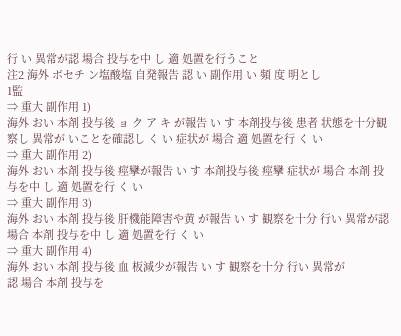行 い 異常が認 場合 投与を中 し 適 処置を行うこと
注2 海外 ボセチ ン塩酸塩 自発報告 認 い 副作用 い 頻 度 明とし
1監
⇒ 重大 副作用 1)
海外 おい 本剤 投与後 ョ ク ア キ が報告 い す 本剤投与後 患者 状態を十分観察し 異常が いことを確認し く い 症状が 場合 適 処置を行 く い
⇒ 重大 副作用 2)
海外 おい 本剤 投与後 痙攣が報告 い す 本剤投与後 痙攣 症状が 場合 本剤 投与を中 し 適 処置を行 く い
⇒ 重大 副作用 3)
海外 おい 本剤 投与後 肝機能障害や黄 が報告 い す 観察を十分 行い 異常が認 場合 本剤 投与を中 し 適 処置を行 く い
⇒ 重大 副作用 4)
海外 おい 本剤 投与後 血 板減少が報告 い す 観察を十分 行い 異常が
認 場合 本剤 投与を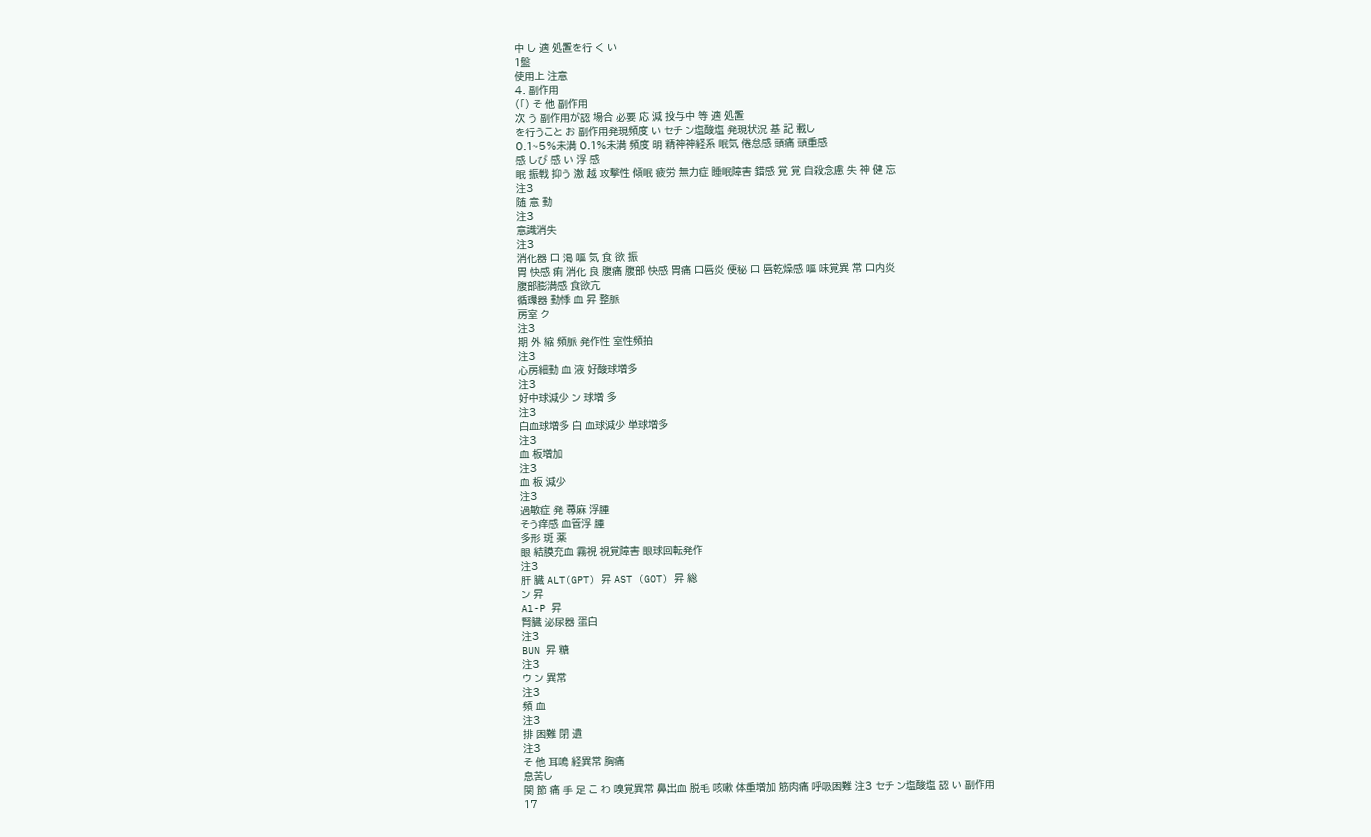中 し 適 処置を行 く い
1盤
使用上 注意
4. 副作用
(「) そ 他 副作用
次 う 副作用が認 場合 必要 応 減 投与中 等 適 処置
を行うこと お 副作用発現頻度 い セチ ン塩酸塩 発現状況 基 記 載し
0.1~5%未満 0.1%未満 頻度 明 精神神経系 眠気 倦怠感 頭痛 頭重感
感 しび 感 い 浮 感
眠 振戦 抑う 激 越 攻撃性 傾眠 疲労 無力症 睡眠障害 錯感 覚 覚 自殺念慮 失 神 健 忘
注3
随 意 動
注3
意識消失
注3
消化器 口 渇 嘔 気 食 欲 振
胃 快感 痢 消化 良 腹痛 腹部 快感 胃痛 口唇炎 便秘 口 唇乾燥感 嘔 味覚異 常 口内炎
腹部膨満感 食欲亢
循環器 動悸 血 昇 整脈
房室 ク
注3
期 外 縮 頻脈 発作性 室性頻拍
注3
心房細動 血 液 好酸球増多
注3
好中球減少 ン 球増 多
注3
白血球増多 白 血球減少 単球増多
注3
血 板増加
注3
血 板 減少
注3
過敏症 発 蕁麻 浮腫
そう痒感 血管浮 腫
多形 斑 薬
眼 結膜充血 霧視 視覚障害 眼球回転発作
注3
肝 臓 ALT(GPT) 昇 AST (GOT) 昇 総
ン 昇
Al-P 昇
腎臓 泌尿器 蛋白
注3
BUN 昇 糖
注3
ウ ン 異常
注3
頻 血
注3
排 困難 閉 遺
注3
そ 他 耳鳴 経異常 胸痛
息苦し
関 節 痛 手 足 こ わ 嗅覚異常 鼻出血 脱毛 咳嗽 体重増加 筋肉痛 呼吸困難 注3 セチ ン塩酸塩 認 い 副作用
17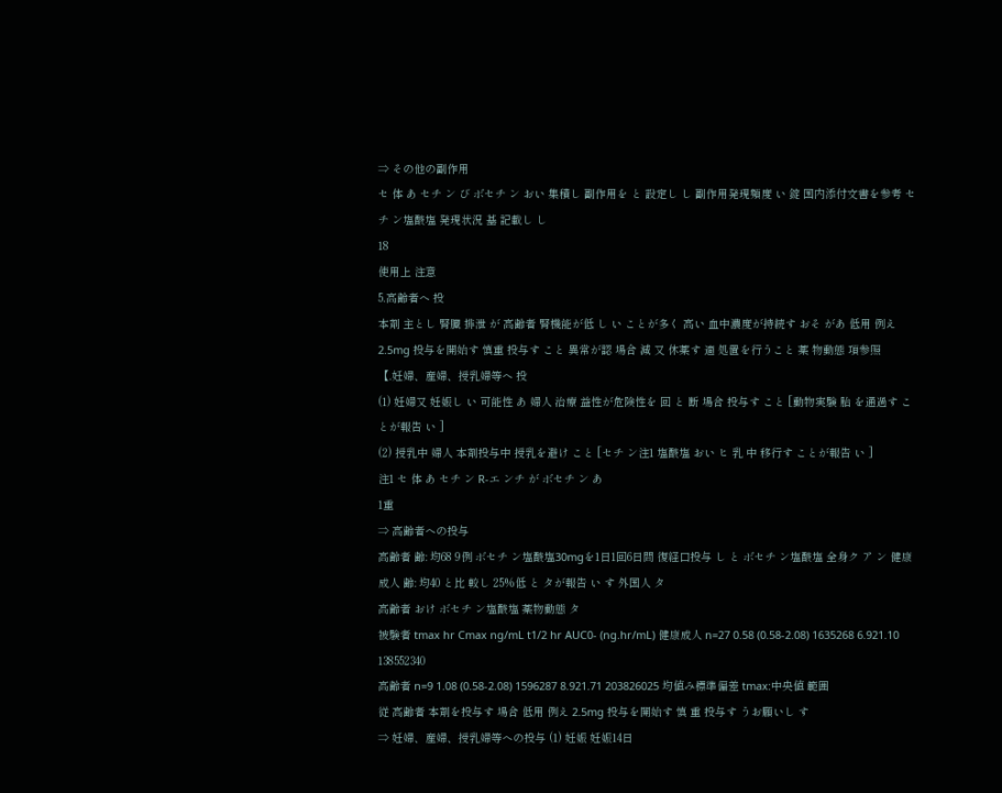⇒ その他の副作用
セ 体 あ セチ ン び ボセチ ン おい 集積し 副作用を と 設定し し 副作用発現頻度 い 錠 国内添付文書を参考 セチ ン塩酸塩 発現状況 基 記載し し
18
使用上 注意
5.高齢者へ 投
本剤 主とし 腎臓 排泄 が 高齢者 腎機能が低 し い ことが多く 高い 血中濃度が持続す おそ があ 低用 例え 2.5mg 投与を開始す 慎重 投与す こと 異常が認 場合 減 又 休薬す 適 処置を行うこと 薬 物動態 項参照
【.妊婦、産婦、授乳婦等へ 投
(1) 妊婦又 妊娠し い 可能性 あ 婦人 治療 益性が危険性を 回 と 断 場合 投与す こと [動物実験 胎 を通過す ことが報告 い ]
(2) 授乳中 婦人 本剤投与中 授乳を避け こと [セチ ン注1 塩酸塩 おい ヒ 乳 中 移行す ことが報告 い ]
注1 セ 体 あ セチ ン R-エ ンチ が ボセチ ン あ
1重
⇒ 高齢者への投与
高齢者 齢: 均68 9例 ボセチ ン塩酸塩30mgを1日1回6日間 復経口投与 し と ボセチ ン塩酸塩 全身ク ア ン 健康成人 齢: 均40 と比 較し 25%低 と タが報告 い す 外国人 タ
高齢者 おけ ボセチ ン塩酸塩 薬物動態 タ
被験者 tmax hr Cmax ng/mL t1/2 hr AUC0- (ng.hr/mL) 健康成人 n=27 0.58 (0.58-2.08) 1635268 6.921.10 138552340
高齢者 n=9 1.08 (0.58-2.08) 1596287 8.921.71 203826025 均値み標準偏差 tmax:中央値 範囲
従 高齢者 本剤を投与す 場合 低用 例え 2.5mg 投与を開始す 慎 重 投与す うお願いし す
⇒ 妊婦、産婦、授乳婦等への投与 (1) 妊娠 妊娠14日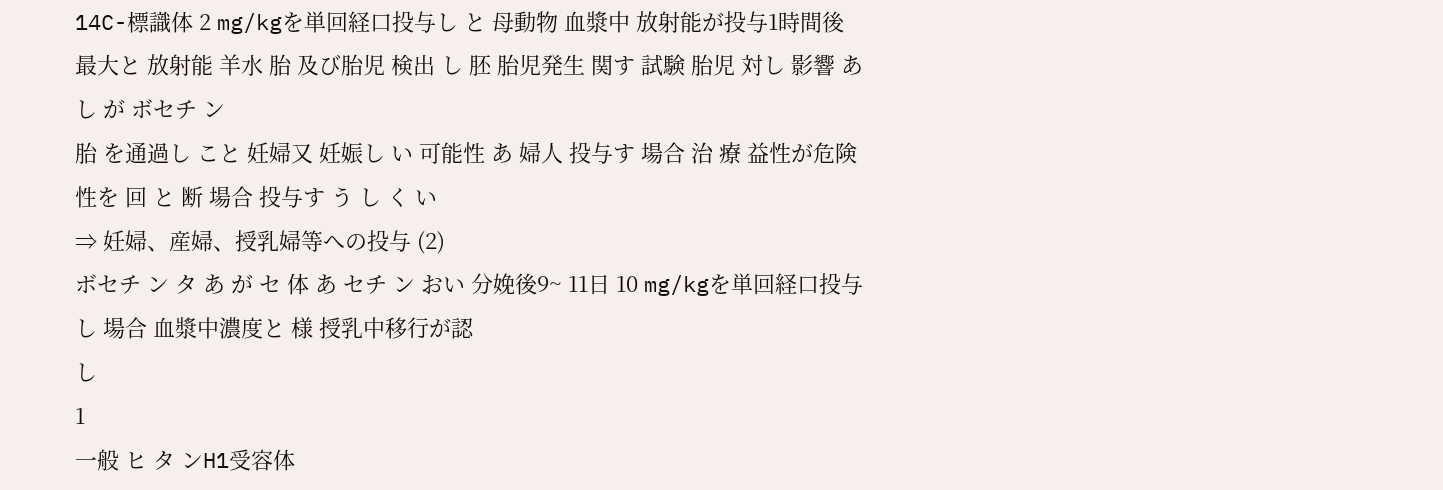14C-標識体 2 mg/kgを単回経口投与し と 母動物 血漿中 放射能が投与1時間後 最大と 放射能 羊水 胎 及び胎児 検出 し 胚 胎児発生 関す 試験 胎児 対し 影響 あ し が ボセチ ン
胎 を通過し こと 妊婦又 妊娠し い 可能性 あ 婦人 投与す 場合 治 療 益性が危険性を 回 と 断 場合 投与す う し く い
⇒ 妊婦、産婦、授乳婦等への投与 (2)
ボセチ ン タ あ が セ 体 あ セチ ン おい 分娩後9~ 11日 10 mg/kgを単回経口投与し 場合 血漿中濃度と 様 授乳中移行が認
し
1
一般 ヒ タ ンH1受容体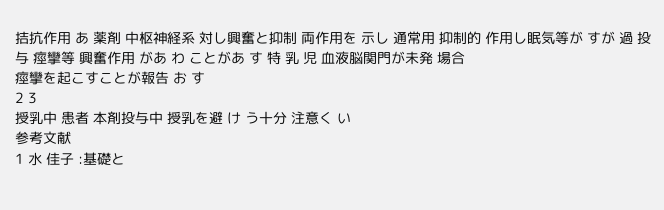拮抗作用 あ 薬剤 中枢神経系 対し興奮と抑制 両作用を 示し 通常用 抑制的 作用し眠気等が すが 過 投与 痙攣等 興奮作用 があ わ ことがあ す 特 乳 児 血液脳関門が未発 場合
痙攣を起こすことが報告 お す
2 3
授乳中 患者 本剤投与中 授乳を避 け う十分 注意く い
参考文献
1 水 佳子 :基礎と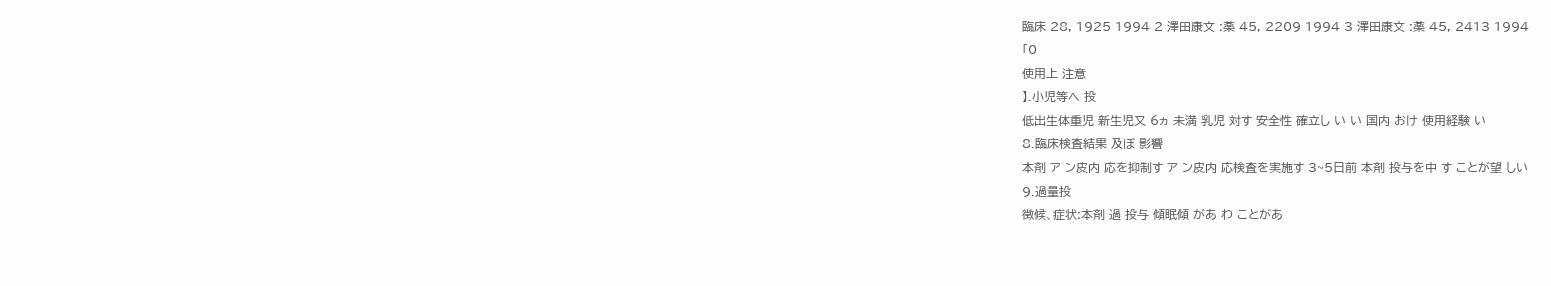臨床 28, 1925 1994 2 澤田康文 :薬 45, 2209 1994 3 澤田康文 :薬 45, 2413 1994
「0
使用上 注意
】.小児等へ 投
低出生体重児 新生児又 6ヵ 未満 乳児 対す 安全性 確立し い い 国内 おけ 使用経験 い
8.臨床検査結果 及ぼ 影響
本剤 ア ン皮内 応を抑制す ア ン皮内 応検査を実施す 3~5日前 本剤 投与を中 す ことが望 しい
9.過量投
徴候、症状:本剤 過 投与 傾眠傾 があ わ ことがあ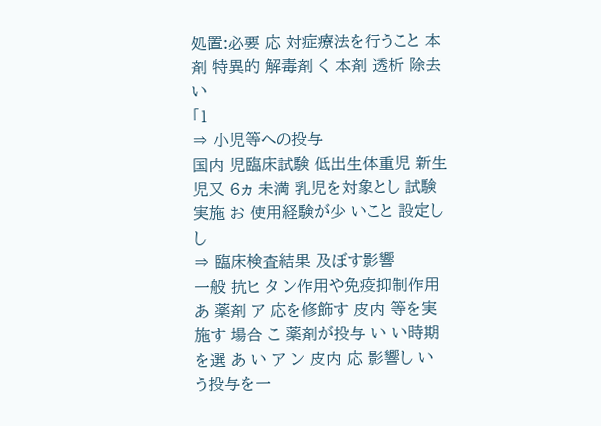処置:必要 応 対症療法を行うこと 本剤 特異的 解毒剤 く 本剤 透析 除去 い
「1
⇒ 小児等への投与
国内 児臨床試験 低出生体重児 新生児又 6ヵ 未満 乳児を対象とし 試験 実施 お 使用経験が少 いこと 設定し し
⇒ 臨床検査結果 及ぼす影響
一般 抗ヒ タ ン作用や免疫抑制作用 あ 薬剤 ア 応を修飾す 皮内 等を実施す 場合 こ 薬剤が投与 い い時期を選 あ い ア ン 皮内 応 影響し い う投与を一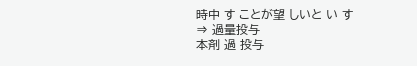時中 す ことが望 しいと い す
⇒ 過量投与
本剤 過 投与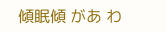傾眠傾 があ わ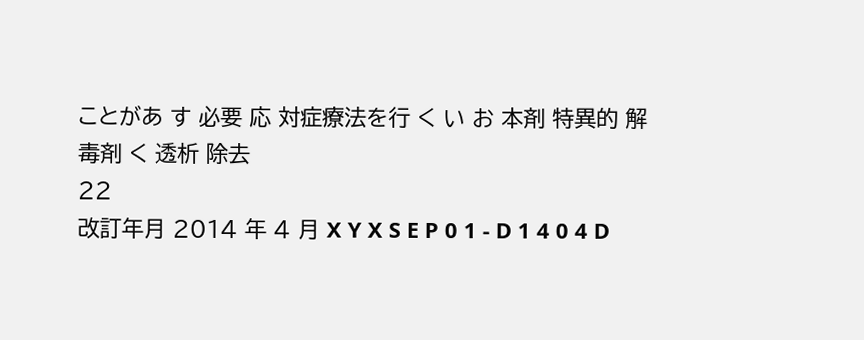ことがあ す 必要 応 対症療法を行 く い お 本剤 特異的 解毒剤 く 透析 除去
22
改訂年月 2014 年 4 月 X Y X S E P 0 1 - D 1 4 0 4 D